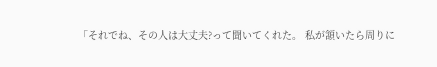「それでね、その人は大丈夫?って聞いてくれた。 私が頷いたら周りに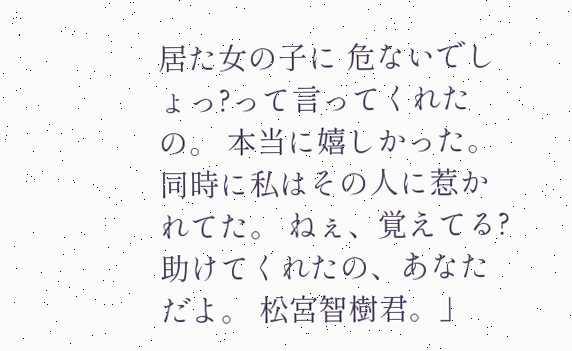居た女の子に 危ないでしょっ?って言ってくれたの。 本当に嬉しかった。 同時に私はその人に惹かれてた。 ねぇ、覚えてる? 助けてくれたの、あなただよ。 松宮智樹君。」